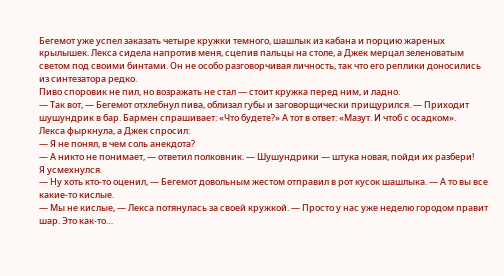Бегемот уже успел заказать четыре кружки темного, шашлык из кабана и порцию жареных крылышек. Лекса сидела напротив меня, сцепив пальцы на столе, а Джек мерцал зеленоватым светом под своими бинтами. Он не особо разговорчивая личность, так что его реплики доносились из синтезатора редко.
Пиво споровик не пил, но возражать не стал — стоит кружка перед ним, и ладно.
— Так вот, — Бегемот отхлебнул пива, облизал губы и заговорщически прищурился. — Приходит шушундрик в бар. Бармен спрашивает: «Что будете?» А тот в ответ: «Мазут. И чтоб с осадком».
Лекса фыркнула, а Джек спросил:
— Я не понял, в чем соль анекдота?
— А никто не понимает, — ответил полковник. — Шушундрики — штука новая, пойди их разбери!
Я усмехнулся.
— Ну хоть кто-то оценил, — Бегемот довольным жестом отправил в рот кусок шашлыка. — А то вы все какие-то кислые.
— Мы не кислые, — Лекса потянулась за своей кружкой. — Просто у нас уже неделю городом правит шар. Это как-то…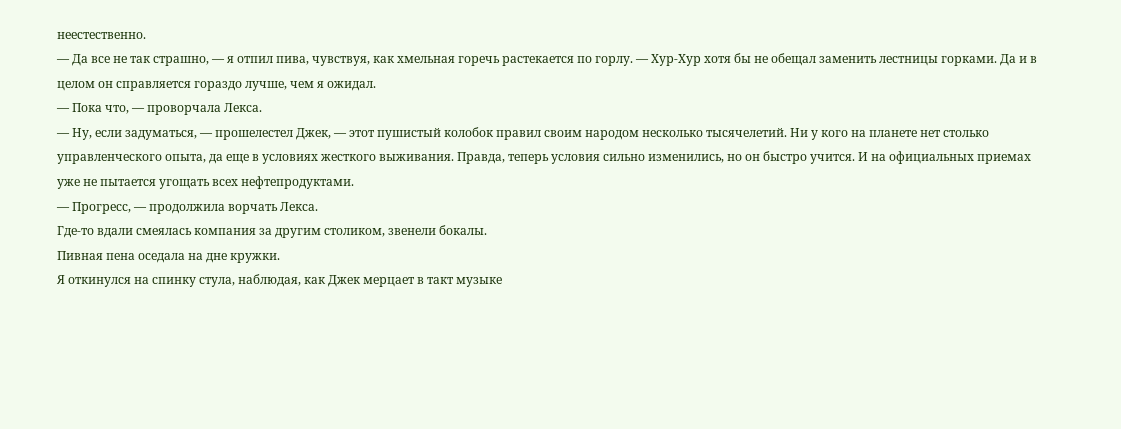неестественно.
— Да все не так страшно, — я отпил пива, чувствуя, как хмельная горечь растекается по горлу. — Хур-Хур хотя бы не обещал заменить лестницы горками. Да и в целом он справляется гораздо лучше, чем я ожидал.
— Пока что, — проворчала Лекса.
— Ну, если задуматься, — прошелестел Джек, — этот пушистый колобок правил своим народом несколько тысячелетий. Ни у кого на планете нет столько управленческого опыта, да еще в условиях жесткого выживания. Правда, теперь условия сильно изменились, но он быстро учится. И на официальных приемах уже не пытается угощать всех нефтепродуктами.
— Прогресс, — продолжила ворчать Лекса.
Где-то вдали смеялась компания за другим столиком, звенели бокалы.
Пивная пена оседала на дне кружки.
Я откинулся на спинку стула, наблюдая, как Джек мерцает в такт музыке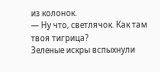из колонок.
— Ну что, светлячок. Как там твоя тигрица?
Зеленые искры вспыхнули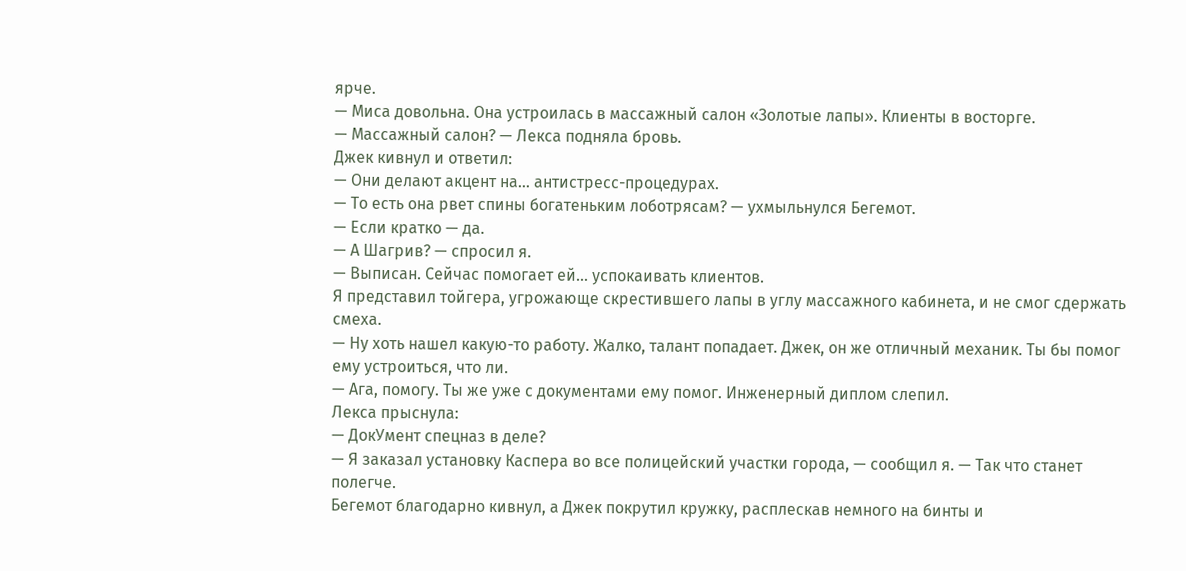ярче.
— Миса довольна. Она устроилась в массажный салон «Золотые лапы». Клиенты в восторге.
— Массажный салон? — Лекса подняла бровь.
Джек кивнул и ответил:
— Они делают акцент на… антистресс-процедурах.
— То есть она рвет спины богатеньким лоботрясам? — ухмыльнулся Бегемот.
— Если кратко — да.
— А Шагрив? — спросил я.
— Выписан. Сейчас помогает ей… успокаивать клиентов.
Я представил тойгера, угрожающе скрестившего лапы в углу массажного кабинета, и не смог сдержать смеха.
— Ну хоть нашел какую-то работу. Жалко, талант попадает. Джек, он же отличный механик. Ты бы помог ему устроиться, что ли.
— Ага, помогу. Ты же уже с документами ему помог. Инженерный диплом слепил.
Лекса прыснула:
— ДокУмент спецназ в деле?
— Я заказал установку Каспера во все полицейский участки города, — сообщил я. — Так что станет полегче.
Бегемот благодарно кивнул, а Джек покрутил кружку, расплескав немного на бинты и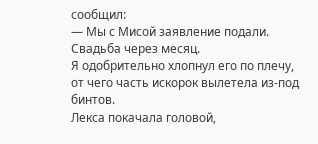сообщил:
— Мы с Мисой заявление подали. Свадьба через месяц.
Я одобрительно хлопнул его по плечу, от чего часть искорок вылетела из-под бинтов.
Лекса покачала головой,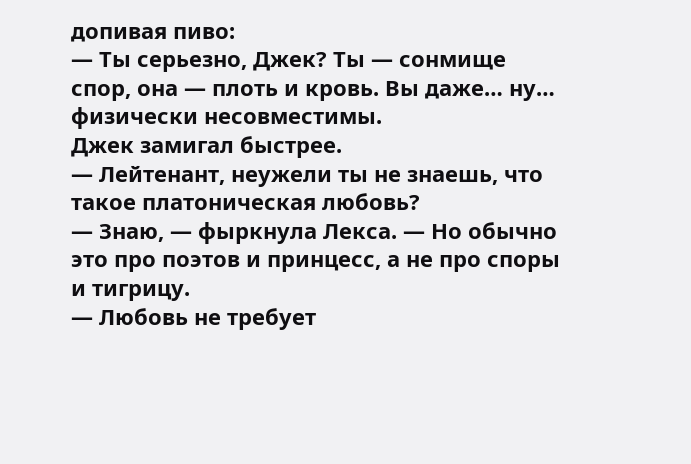допивая пиво:
— Ты серьезно, Джек? Ты — сонмище спор, она — плоть и кровь. Вы даже… ну… физически несовместимы.
Джек замигал быстрее.
— Лейтенант, неужели ты не знаешь, что такое платоническая любовь?
— Знаю, — фыркнула Лекса. — Но обычно это про поэтов и принцесс, а не про споры и тигрицу.
— Любовь не требует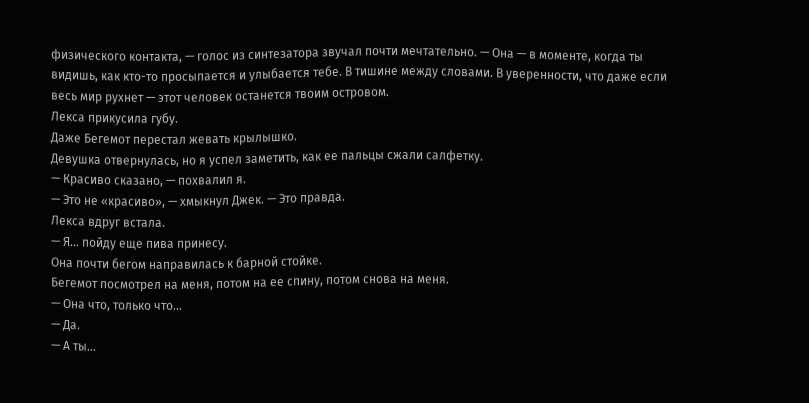физического контакта, — голос из синтезатора звучал почти мечтательно. — Она — в моменте, когда ты видишь, как кто-то просыпается и улыбается тебе. В тишине между словами. В уверенности, что даже если весь мир рухнет — этот человек останется твоим островом.
Лекса прикусила губу.
Даже Бегемот перестал жевать крылышко.
Девушка отвернулась, но я успел заметить, как ее пальцы сжали салфетку.
— Красиво сказано, — похвалил я.
— Это не «красиво», — хмыкнул Джек. — Это правда.
Лекса вдруг встала.
— Я… пойду еще пива принесу.
Она почти бегом направилась к барной стойке.
Бегемот посмотрел на меня, потом на ее спину, потом снова на меня.
— Она что, только что…
— Да.
— А ты…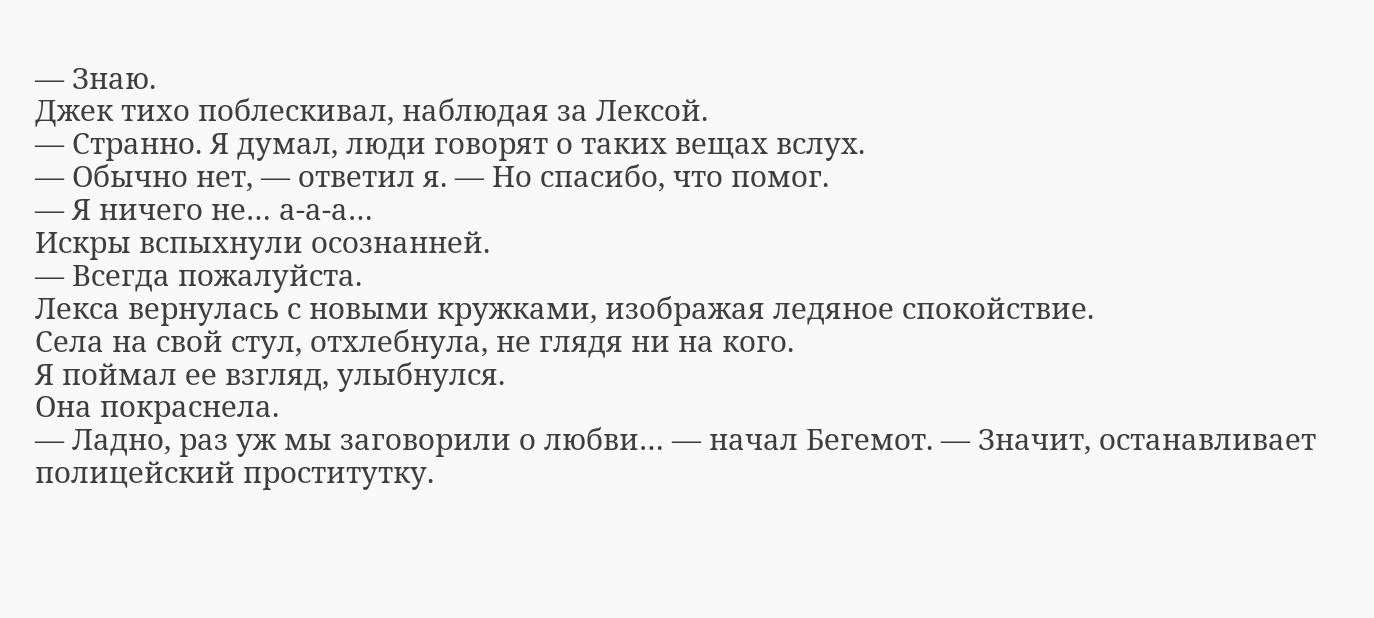— Знаю.
Джек тихо поблескивал, наблюдая за Лексой.
— Странно. Я думал, люди говорят о таких вещах вслух.
— Обычно нет, — ответил я. — Но спасибо, что помог.
— Я ничего не… а-а-а…
Искры вспыхнули осознанней.
— Всегда пожалуйста.
Лекса вернулась с новыми кружками, изображая ледяное спокойствие.
Села на свой стул, отхлебнула, не глядя ни на кого.
Я поймал ее взгляд, улыбнулся.
Она покраснела.
— Ладно, раз уж мы заговорили о любви… — начал Бегемот. — Значит, останавливает полицейский проститутку.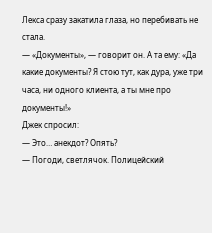Лекса сразу закатила глаза, но перебивать не стала.
— «Документы», — говорит он. А та ему: «Да какие документы? Я стою тут, как дура, уже три часа, ни одного клиента, а ты мне про документы!»
Джек спросил:
— Это… анекдот? Опять?
— Погоди, светлячок. Полицейский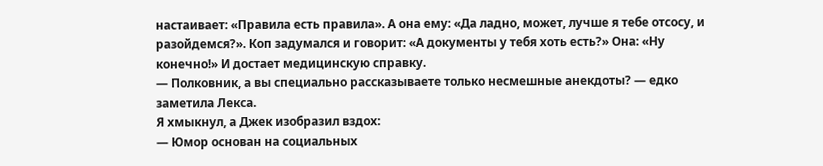настаивает: «Правила есть правила». А она ему: «Да ладно, может, лучше я тебе отсосу, и разойдемся?». Коп задумался и говорит: «А документы у тебя хоть есть?» Она: «Ну конечно!» И достает медицинскую справку.
— Полковник, а вы специально рассказываете только несмешные анекдоты? — едко заметила Лекса.
Я хмыкнул, а Джек изобразил вздох:
— Юмор основан на социальных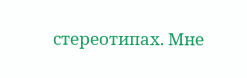стереотипах. Мне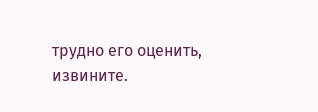трудно его оценить, извините.